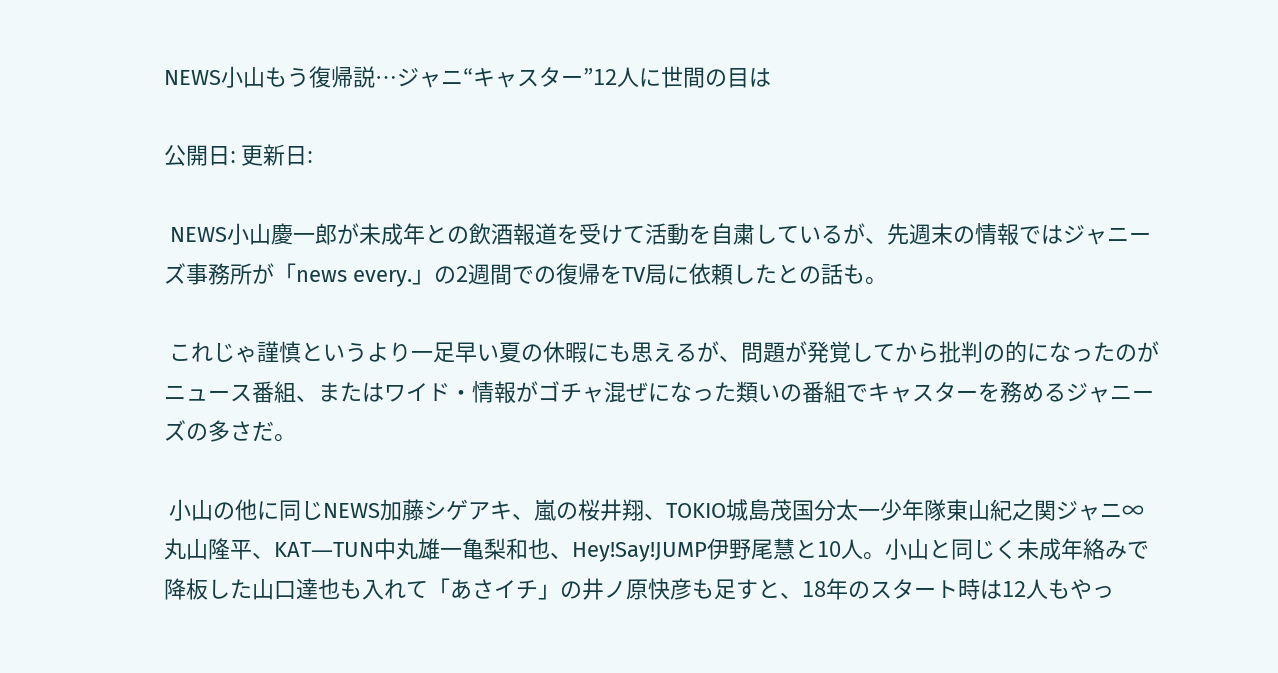NEWS小山もう復帰説…ジャニ“キャスター”12人に世間の目は

公開日: 更新日:

 NEWS小山慶一郎が未成年との飲酒報道を受けて活動を自粛しているが、先週末の情報ではジャニーズ事務所が「news every.」の2週間での復帰をTV局に依頼したとの話も。

 これじゃ謹慎というより一足早い夏の休暇にも思えるが、問題が発覚してから批判の的になったのがニュース番組、またはワイド・情報がゴチャ混ぜになった類いの番組でキャスターを務めるジャニーズの多さだ。

 小山の他に同じNEWS加藤シゲアキ、嵐の桜井翔、TOKIO城島茂国分太一少年隊東山紀之関ジャニ∞丸山隆平、KAT―TUN中丸雄一亀梨和也、Hey!Say!JUMP伊野尾慧と10人。小山と同じく未成年絡みで降板した山口達也も入れて「あさイチ」の井ノ原快彦も足すと、18年のスタート時は12人もやっ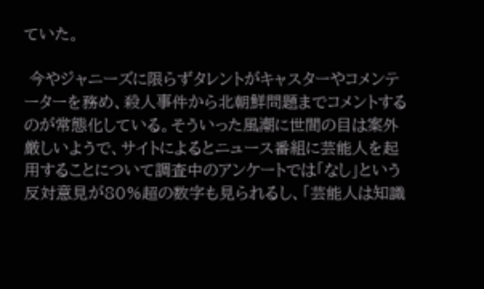ていた。

 今やジャニーズに限らずタレントがキャスターやコメンテーターを務め、殺人事件から北朝鮮問題までコメントするのが常態化している。そういった風潮に世間の目は案外厳しいようで、サイトによるとニュース番組に芸能人を起用することについて調査中のアンケートでは「なし」という反対意見が80%超の数字も見られるし、「芸能人は知識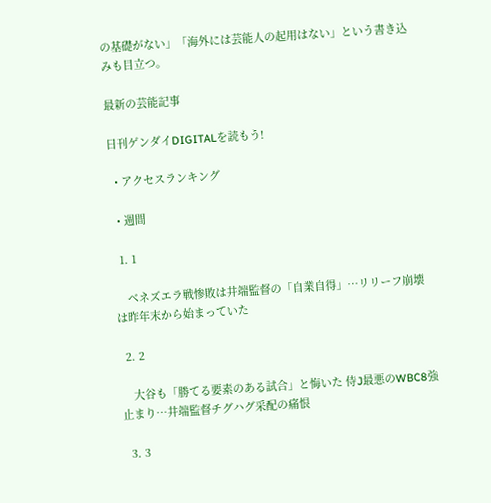の基礎がない」「海外には芸能人の起用はない」という書き込みも目立つ。

最新の芸能記事

日刊ゲンダイDIGITALを読もう!

  • アクセスランキング

  • 週間

  1. 1

    ベネズエラ戦惨敗は井端監督の「自業自得」…リリーフ崩壊は昨年末から始まっていた

  2. 2

    大谷も「勝てる要素のある試合」と悔いた 侍J最悪のWBC8強止まり…井端監督チグハグ采配の痛恨

  3. 3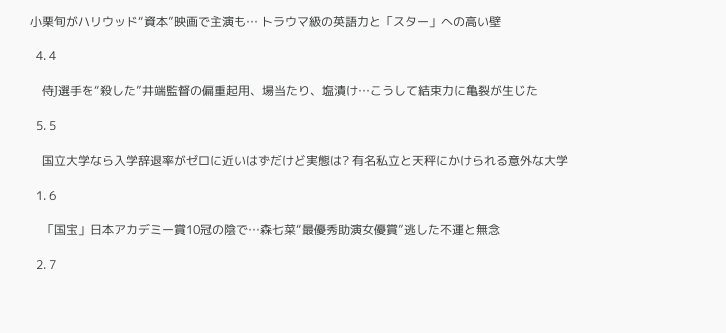小栗旬がハリウッド“資本”映画で主演も… トラウマ級の英語力と「スター」への高い壁

  4. 4

    侍J選手を“殺した”井端監督の偏重起用、場当たり、塩漬け…こうして結束力に亀裂が生じた

  5. 5

    国立大学なら入学辞退率がゼロに近いはずだけど実態は? 有名私立と天秤にかけられる意外な大学

  1. 6

    「国宝」日本アカデミー賞10冠の陰で…森七菜“最優秀助演女優賞”逃した不運と無念

  2. 7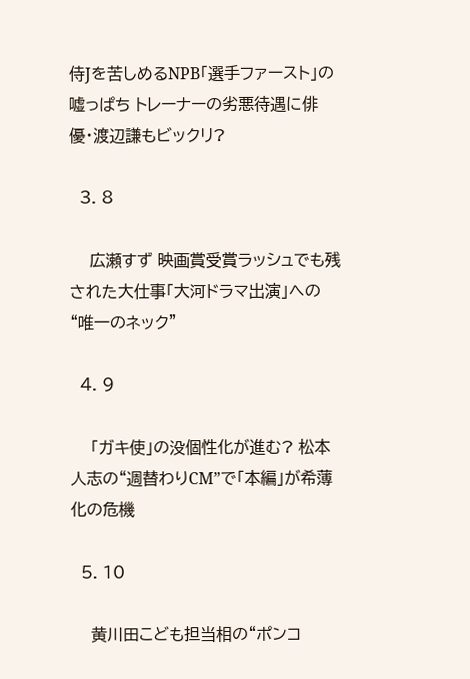侍Jを苦しめるNPB「選手ファースト」の嘘っぱち トレーナーの劣悪待遇に俳優・渡辺謙もビックリ?

  3. 8

    広瀬すず 映画賞受賞ラッシュでも残された大仕事「大河ドラマ出演」への“唯一のネック”

  4. 9

    「ガキ使」の没個性化が進む? 松本人志の“週替わりCM”で「本編」が希薄化の危機

  5. 10

    黄川田こども担当相の“ポンコ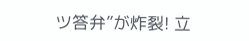ツ答弁”が炸裂! 立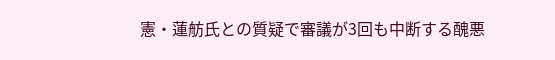憲・蓮舫氏との質疑で審議が3回も中断する醜悪